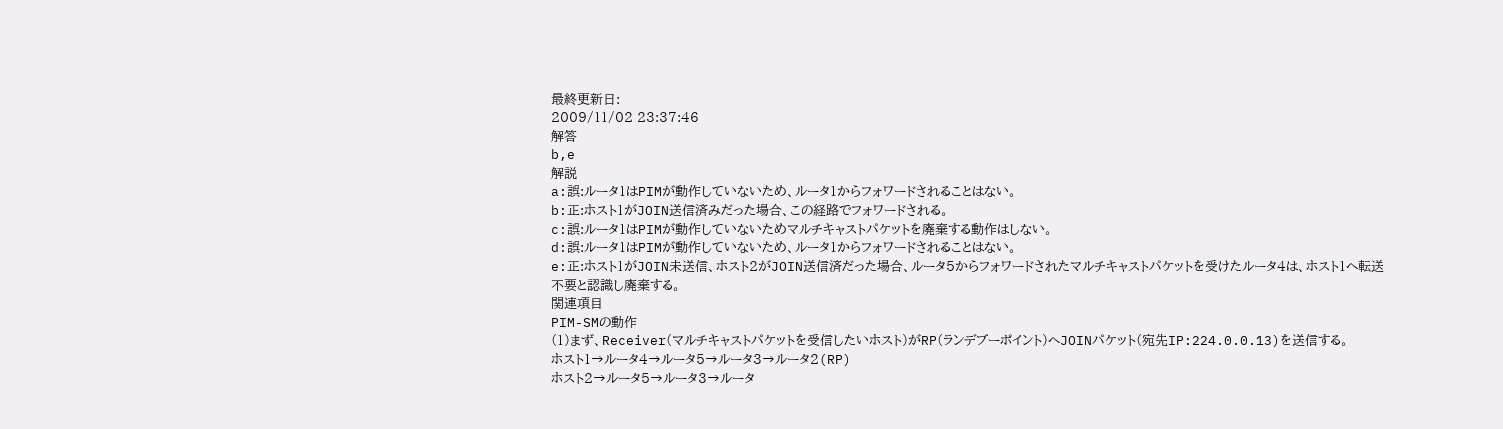最終更新日:
2009/11/02 23:37:46
解答
b,e
解説
a:誤:ルータ1はPIMが動作していないため、ルータ1からフォワードされることはない。
b:正:ホスト1がJOIN送信済みだった場合、この経路でフォワードされる。
c:誤:ルータ1はPIMが動作していないためマルチキャストパケットを廃棄する動作はしない。
d:誤:ルータ1はPIMが動作していないため、ルータ1からフォワードされることはない。
e:正:ホスト1がJOIN未送信、ホスト2がJOIN送信済だった場合、ルータ5からフォワードされたマルチキャストパケットを受けたルータ4は、ホスト1へ転送不要と認識し廃棄する。
関連項目
PIM-SMの動作
(1)まず、Receiver(マルチキャストパケットを受信したいホスト)がRP(ランデブーポイント)へJOINパケット(宛先IP:224.0.0.13)を送信する。
ホスト1→ルータ4→ルータ5→ルータ3→ルータ2(RP)
ホスト2→ルータ5→ルータ3→ルータ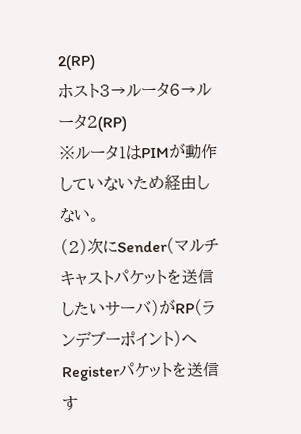2(RP)
ホスト3→ルータ6→ルータ2(RP)
※ルータ1はPIMが動作していないため経由しない。
(2)次にSender(マルチキャストパケットを送信したいサーバ)がRP(ランデブーポイント)へRegisterパケットを送信す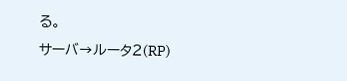る。
サーバ→ルータ2(RP)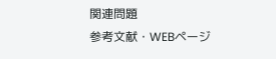関連問題
参考文献・WEBページ